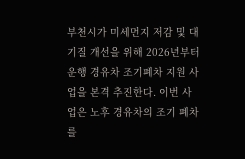부천시가 미세먼지 저감 및 대기질 개선을 위해 2026년부터 운행 경유차 조기폐차 지원 사업을 본격 추진한다. 이번 사업은 노후 경유차의 조기 폐차를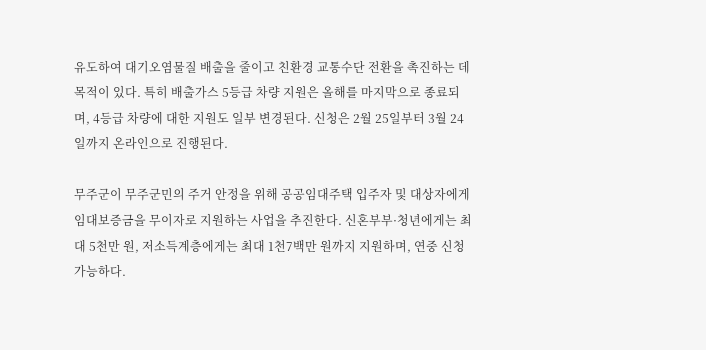유도하여 대기오염물질 배출을 줄이고 친환경 교통수단 전환을 촉진하는 데 목적이 있다. 특히 배출가스 5등급 차량 지원은 올해를 마지막으로 종료되며, 4등급 차량에 대한 지원도 일부 변경된다. 신청은 2월 25일부터 3월 24일까지 온라인으로 진행된다.

무주군이 무주군민의 주거 안정을 위해 공공임대주택 입주자 및 대상자에게 임대보증금을 무이자로 지원하는 사업을 추진한다. 신혼부부·청년에게는 최대 5천만 원, 저소득계층에게는 최대 1천7백만 원까지 지원하며, 연중 신청 가능하다.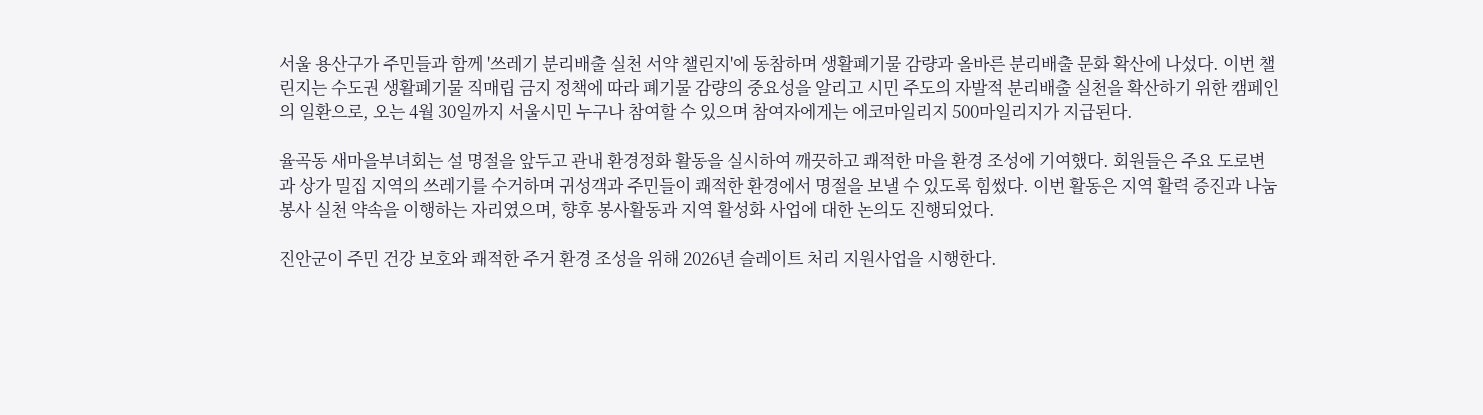서울 용산구가 주민들과 함께 '쓰레기 분리배출 실천 서약 챌린지'에 동참하며 생활폐기물 감량과 올바른 분리배출 문화 확산에 나섰다. 이번 챌린지는 수도권 생활폐기물 직매립 금지 정책에 따라 폐기물 감량의 중요성을 알리고 시민 주도의 자발적 분리배출 실천을 확산하기 위한 캠페인의 일환으로, 오는 4월 30일까지 서울시민 누구나 참여할 수 있으며 참여자에게는 에코마일리지 500마일리지가 지급된다.

율곡동 새마을부녀회는 설 명절을 앞두고 관내 환경정화 활동을 실시하여 깨끗하고 쾌적한 마을 환경 조성에 기여했다. 회원들은 주요 도로변과 상가 밀집 지역의 쓰레기를 수거하며 귀성객과 주민들이 쾌적한 환경에서 명절을 보낼 수 있도록 힘썼다. 이번 활동은 지역 활력 증진과 나눔 봉사 실천 약속을 이행하는 자리였으며, 향후 봉사활동과 지역 활성화 사업에 대한 논의도 진행되었다.

진안군이 주민 건강 보호와 쾌적한 주거 환경 조성을 위해 2026년 슬레이트 처리 지원사업을 시행한다.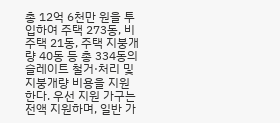총 12억 6천만 원을 투입하여 주택 273동, 비주택 21동, 주택 지붕개량 40동 등 총 334동의 슬레이트 철거·처리 및 지붕개량 비용을 지원한다. 우선 지원 가구는 전액 지원하며, 일반 가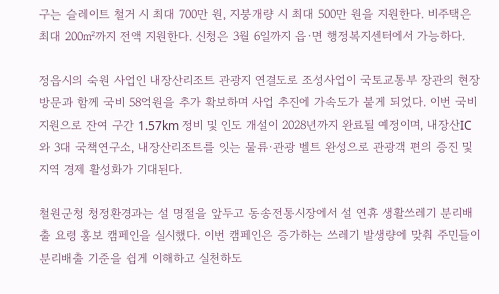구는 슬레이트 철거 시 최대 700만 원, 지붕개량 시 최대 500만 원을 지원한다. 비주택은 최대 200㎡까지 전액 지원한다. 신청은 3월 6일까지 읍·면 행정복지센터에서 가능하다.

정읍시의 숙원 사업인 내장산리조트 관광지 연결도로 조성사업이 국토교통부 장관의 현장 방문과 함께 국비 58억원을 추가 확보하며 사업 추진에 가속도가 붙게 되었다. 이번 국비 지원으로 잔여 구간 1.57km 정비 및 인도 개설이 2028년까지 완료될 예정이며, 내장산IC와 3대 국책연구소, 내장산리조트를 잇는 물류·관광 벨트 완성으로 관광객 편의 증진 및 지역 경제 활성화가 기대된다.

철원군청 청정환경과는 설 명절을 앞두고 동송전통시장에서 설 연휴 생활쓰레기 분리배출 요령 홍보 캠페인을 실시했다. 이번 캠페인은 증가하는 쓰레기 발생량에 맞춰 주민들이 분리배출 기준을 쉽게 이해하고 실천하도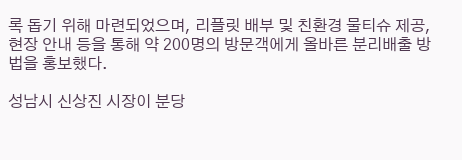록 돕기 위해 마련되었으며, 리플릿 배부 및 친환경 물티슈 제공, 현장 안내 등을 통해 약 200명의 방문객에게 올바른 분리배출 방법을 홍보했다.

성남시 신상진 시장이 분당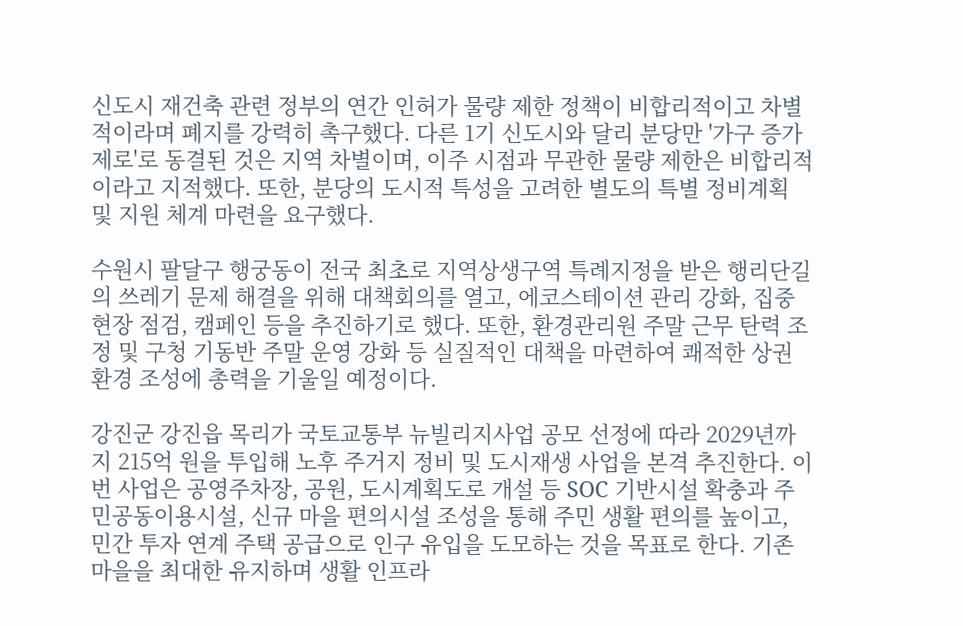신도시 재건축 관련 정부의 연간 인허가 물량 제한 정책이 비합리적이고 차별적이라며 폐지를 강력히 촉구했다. 다른 1기 신도시와 달리 분당만 '가구 증가 제로'로 동결된 것은 지역 차별이며, 이주 시점과 무관한 물량 제한은 비합리적이라고 지적했다. 또한, 분당의 도시적 특성을 고려한 별도의 특별 정비계획 및 지원 체계 마련을 요구했다.

수원시 팔달구 행궁동이 전국 최초로 지역상생구역 특례지정을 받은 행리단길의 쓰레기 문제 해결을 위해 대책회의를 열고, 에코스테이션 관리 강화, 집중 현장 점검, 캠페인 등을 추진하기로 했다. 또한, 환경관리원 주말 근무 탄력 조정 및 구청 기동반 주말 운영 강화 등 실질적인 대책을 마련하여 쾌적한 상권 환경 조성에 총력을 기울일 예정이다.

강진군 강진읍 목리가 국토교통부 뉴빌리지사업 공모 선정에 따라 2029년까지 215억 원을 투입해 노후 주거지 정비 및 도시재생 사업을 본격 추진한다. 이번 사업은 공영주차장, 공원, 도시계획도로 개설 등 SOC 기반시설 확충과 주민공동이용시설, 신규 마을 편의시설 조성을 통해 주민 생활 편의를 높이고, 민간 투자 연계 주택 공급으로 인구 유입을 도모하는 것을 목표로 한다. 기존 마을을 최대한 유지하며 생활 인프라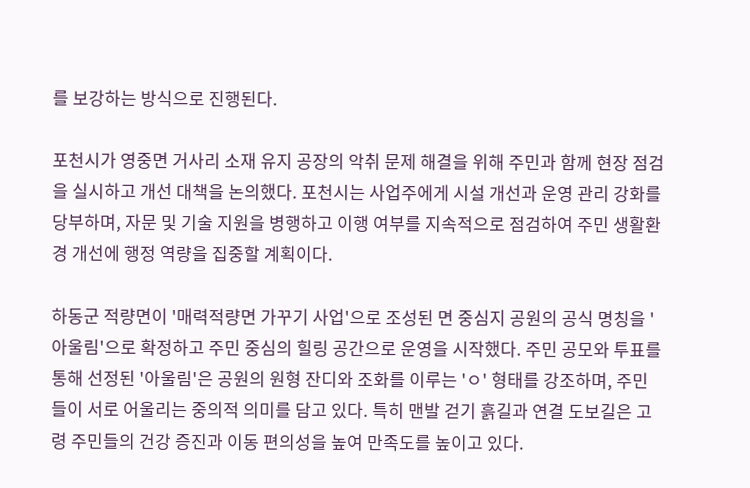를 보강하는 방식으로 진행된다.

포천시가 영중면 거사리 소재 유지 공장의 악취 문제 해결을 위해 주민과 함께 현장 점검을 실시하고 개선 대책을 논의했다. 포천시는 사업주에게 시설 개선과 운영 관리 강화를 당부하며, 자문 및 기술 지원을 병행하고 이행 여부를 지속적으로 점검하여 주민 생활환경 개선에 행정 역량을 집중할 계획이다.

하동군 적량면이 '매력적량면 가꾸기 사업'으로 조성된 면 중심지 공원의 공식 명칭을 '아울림'으로 확정하고 주민 중심의 힐링 공간으로 운영을 시작했다. 주민 공모와 투표를 통해 선정된 '아울림'은 공원의 원형 잔디와 조화를 이루는 'ㅇ' 형태를 강조하며, 주민들이 서로 어울리는 중의적 의미를 담고 있다. 특히 맨발 걷기 흙길과 연결 도보길은 고령 주민들의 건강 증진과 이동 편의성을 높여 만족도를 높이고 있다.